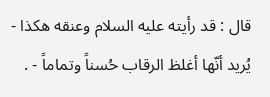قال : قد رأيته عليه السلام وعنقه هكذا - يُريد أنّها أغلظ الرقاب حُسناً وتماماً - .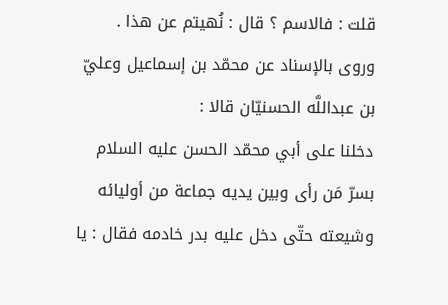قلت : فالاسم ؟ قال : نُهيتم عن هذا .
وروى بالإسناد عن محمّد بن إسماعيل وعليّ بن عبداللَّه الحسنيّان قالا :
دخلنا على أبي محمّد الحسن عليه السلام بسرّ مَن رأى وبين يديه جماعة من أوليائه وشيعته حتّى دخل عليه بدر خادمه فقال : يا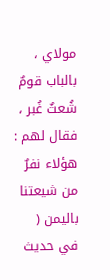مولاي ، بالباب قومٌ شُعثٌ غُبر ، فقال لهم : هؤلاء نفرٌ من شيعتنا باليمن ( في حديث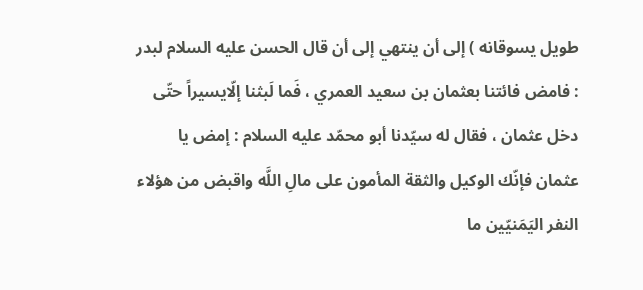طويل يسوقانه ) إلى أن ينتهي إلى أن قال الحسن عليه السلام لبدر : فامض فائتنا بعثمان بن سعيد العمري ، فَما لَبثنا إلّايسيراً حتّى دخل عثمان ، فقال له سيّدنا أبو محمّد عليه السلام : إمض يا عثمان فإنّك الوكيل والثقة المأمون على مالِ اللَّه واقبض من هؤلاء النفر اليَمَنيّين ما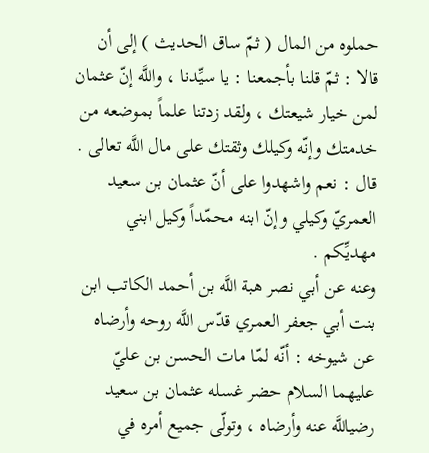حملوه من المال ( ثمّ ساق الحديث ) إلى أن قالا : ثمّ قلنا بأجمعنا : يا سيِّدنا ، واللَّه إنّ عثمان لمن خيار شيعتك ، ولقد زدتنا علماً بموضعه من خدمتك وإنّه وكيلك وثقتك على مال اللَّه تعالى .
قال : نعم واشهدوا على أنّ عثمان بن سعيد العمريّ وكيلي وإنّ ابنه محمّداً وكيل ابني مهديِّكم .
وعنه عن أبي نصر هبة اللَّه بن أحمد الكاتب ابن بنت أبي جعفر العمري قدّس اللَّه روحه وأرضاه عن شيوخه : أنّه لمّا مات الحسن بن عليّ عليهما السلام حضر غسله عثمان بن سعيد رضياللَّه عنه وأرضاه ، وتولّى جميع أمره في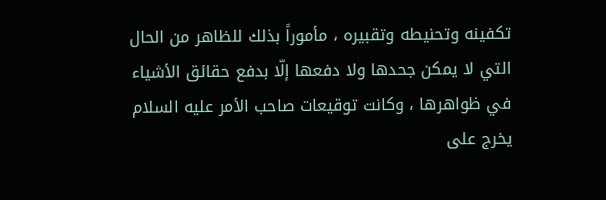تكفينه وتحنيطه وتقبيره ، مأموراً بذلك للظاهر من الحال التي لا يمكن جحدها ولا دفعها إلّا بدفع حقائق الأشياء في ظواهرها ، وكانت توقيعات صاحب الأمر عليه السلام يخرج على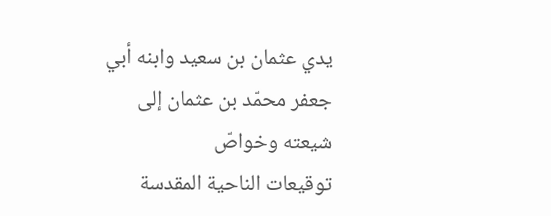يدي عثمان بن سعيد وابنه أبي جعفر محمّد بن عثمان إلى شيعته وخواصّ
توقيعات الناحية المقدسة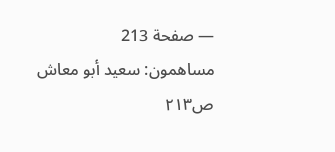— صفحة 213
مساهمون: سعيد أبو معاش
ص٢١٣